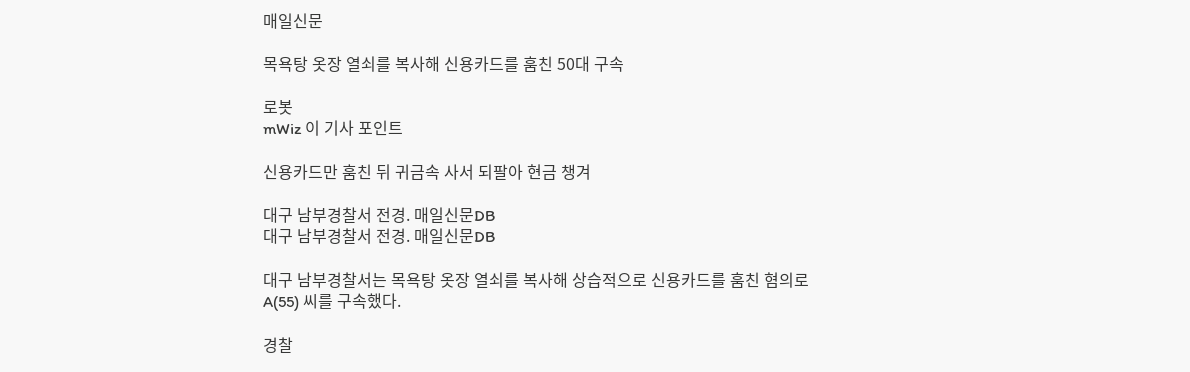매일신문

목욕탕 옷장 열쇠를 복사해 신용카드를 훔친 50대 구속

로봇
mWiz 이 기사 포인트

신용카드만 훔친 뒤 귀금속 사서 되팔아 현금 챙겨

대구 남부경찰서 전경. 매일신문DB
대구 남부경찰서 전경. 매일신문DB

대구 남부경찰서는 목욕탕 옷장 열쇠를 복사해 상습적으로 신용카드를 훔친 혐의로 A(55) 씨를 구속했다.

경찰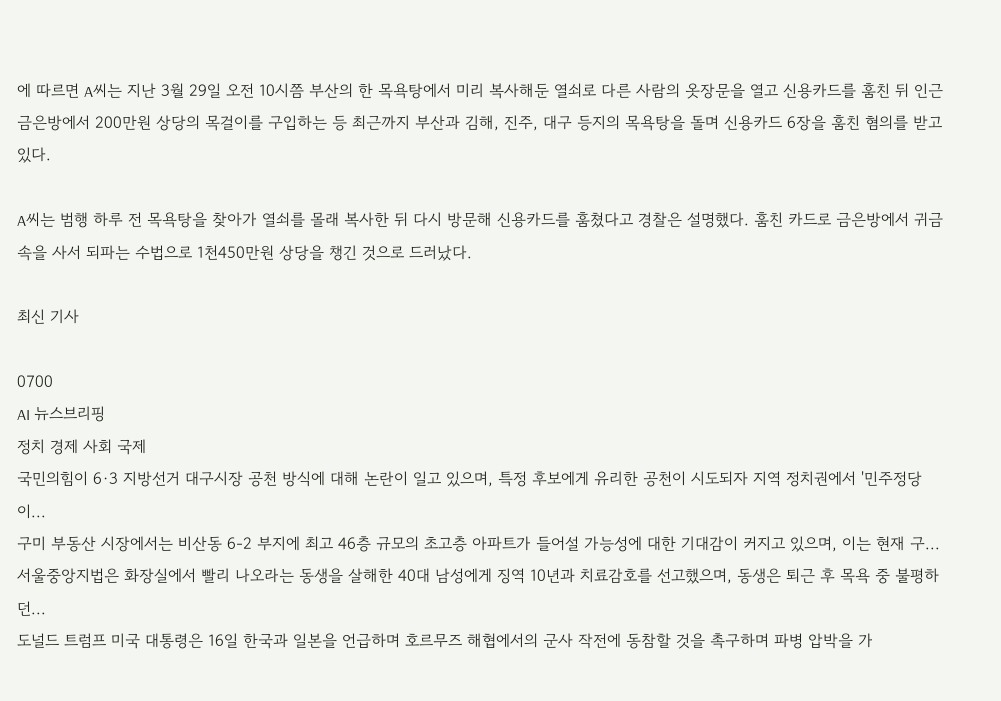에 따르면 A씨는 지난 3월 29일 오전 10시쯤 부산의 한 목욕탕에서 미리 복사해둔 열쇠로 다른 사람의 옷장문을 열고 신용카드를 훔친 뒤 인근 금은방에서 200만원 상당의 목걸이를 구입하는 등 최근까지 부산과 김해, 진주, 대구 등지의 목욕탕을 돌며 신용카드 6장을 훔친 혐의를 받고 있다.

A씨는 범행 하루 전 목욕탕을 찾아가 열쇠를 몰래 복사한 뒤 다시 방문해 신용카드를 훔쳤다고 경찰은 설명했다. 훔친 카드로 금은방에서 귀금속을 사서 되파는 수법으로 1천450만원 상당을 챙긴 것으로 드러났다.

최신 기사

0700
AI 뉴스브리핑
정치 경제 사회 국제
국민의힘이 6·3 지방선거 대구시장 공천 방식에 대해 논란이 일고 있으며, 특정 후보에게 유리한 공천이 시도되자 지역 정치권에서 '민주정당이...
구미 부동산 시장에서는 비산동 6-2 부지에 최고 46층 규모의 초고층 아파트가 들어설 가능성에 대한 기대감이 커지고 있으며, 이는 현재 구...
서울중앙지법은 화장실에서 빨리 나오라는 동생을 살해한 40대 남성에게 징역 10년과 치료감호를 선고했으며, 동생은 퇴근 후 목욕 중 불평하던...
도널드 트럼프 미국 대통령은 16일 한국과 일본을 언급하며 호르무즈 해협에서의 군사 작전에 동참할 것을 촉구하며 파병 압박을 가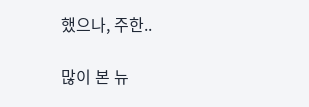했으나, 주한..

많이 본 뉴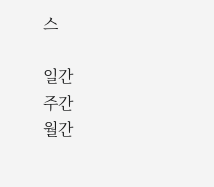스

일간
주간
월간